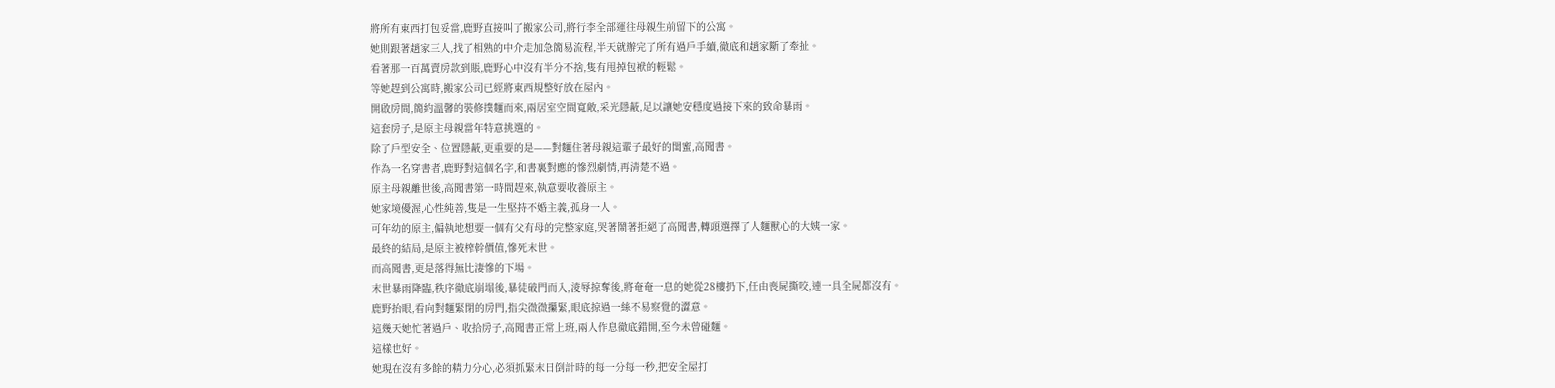將所有東西打包妥當,鹿野直接叫了搬家公司,將行李全部運往母親生前留下的公寓。
她則跟著趙家三人,找了相熟的中介走加急簡易流程,半天就辦完了所有過戶手續,徹底和趙家斷了牽扯。
看著那一百萬賣房款到賬,鹿野心中沒有半分不捨,隻有甩掉包袱的輕鬆。
等她趕到公寓時,搬家公司已經將東西規整好放在屋內。
開啟房間,簡約溫馨的裝修撲麵而來,兩居室空間寬敞,采光隱蔽,足以讓她安穩度過接下來的致命暴雨。
這套房子,是原主母親當年特意挑選的。
除了戶型安全、位置隱蔽,更重要的是——對麵住著母親這輩子最好的閨蜜,高聞書。
作為一名穿書者,鹿野對這個名字,和書裏對應的慘烈劇情,再清楚不過。
原主母親離世後,高聞書第一時間趕來,執意要收養原主。
她家境優渥,心性純善,隻是一生堅持不婚主義,孤身一人。
可年幼的原主,偏執地想要一個有父有母的完整家庭,哭著鬧著拒絕了高聞書,轉頭選擇了人麵獸心的大姨一家。
最終的結局,是原主被榨幹價值,慘死末世。
而高聞書,更是落得無比淒慘的下場。
末世暴雨降臨,秩序徹底崩塌後,暴徒破門而入,淩辱掠奪後,將奄奄一息的她從28樓扔下,任由喪屍撕咬,連一具全屍都沒有。
鹿野抬眼,看向對麵緊閉的房門,指尖微微攥緊,眼底掠過一絲不易察覺的澀意。
這幾天她忙著過戶、收拾房子,高聞書正常上班,兩人作息徹底錯開,至今未曾碰麵。
這樣也好。
她現在沒有多餘的精力分心,必須抓緊末日倒計時的每一分每一秒,把安全屋打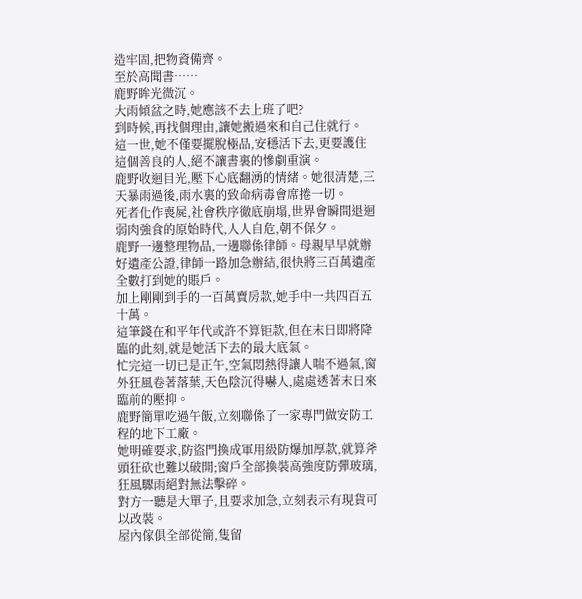造牢固,把物資備齊。
至於高聞書……
鹿野眸光微沉。
大雨傾盆之時,她應該不去上班了吧?
到時候,再找個理由,讓她搬過來和自己住就行。
這一世,她不僅要擺脫極品,安穩活下去,更要護住這個善良的人,絕不讓書裏的慘劇重演。
鹿野收迴目光,壓下心底翻湧的情緒。她很清楚,三天暴雨過後,雨水裏的致命病毒會席捲一切。
死者化作喪屍,社會秩序徹底崩塌,世界會瞬間退迴弱肉強食的原始時代,人人自危,朝不保夕。
鹿野一邊整理物品,一邊聯係律師。母親早早就辦好遺產公證,律師一路加急辦結,很快將三百萬遺產全數打到她的賬戶。
加上剛剛到手的一百萬賣房款,她手中一共四百五十萬。
這筆錢在和平年代或許不算钜款,但在末日即將降臨的此刻,就是她活下去的最大底氣。
忙完這一切已是正午,空氣悶熱得讓人喘不過氣,窗外狂風卷著落葉,天色陰沉得嚇人,處處透著末日來臨前的壓抑。
鹿野簡單吃過午飯,立刻聯係了一家專門做安防工程的地下工廠。
她明確要求,防盜門換成軍用級防爆加厚款,就算斧頭狂砍也難以破開;窗戶全部換裝高強度防彈玻璃,狂風驟雨絕對無法擊碎。
對方一聽是大單子,且要求加急,立刻表示有現貨可以改裝。
屋內傢俱全部從簡,隻留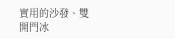實用的沙發、雙開門冰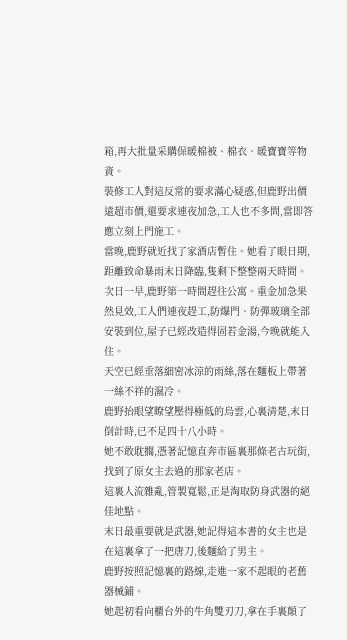箱,再大批量采購保暖棉被、棉衣、暖寶寶等物資。
裝修工人對這反常的要求滿心疑惑,但鹿野出價遠超市價,還要求連夜加急,工人也不多問,當即答應立刻上門施工。
當晚,鹿野就近找了家酒店暫住。她看了眼日期,距離致命暴雨末日降臨,隻剩下整整兩天時間。
次日一早,鹿野第一時間趕往公寓。重金加急果然見效,工人們連夜趕工,防爆門、防彈玻璃全部安裝到位,屋子已經改造得固若金湯,今晚就能入住。
天空已經垂落細密冰涼的雨絲,落在麵板上帶著一絲不祥的濕冷。
鹿野抬眼望瞭望壓得極低的烏雲,心裏清楚,末日倒計時,已不足四十八小時。
她不敢耽擱,憑著記憶直奔市區裏那條老古玩街,找到了原女主去過的那家老店。
這裏人流雜亂,管製寬鬆,正是淘取防身武器的絕佳地點。
末日最重要就是武器,她記得這本書的女主也是在這裏拿了一把唐刀,後麵給了男主。
鹿野按照記憶裏的路線,走進一家不起眼的老舊器械鋪。
她起初看向櫃台外的牛角雙刃刀,拿在手裏顛了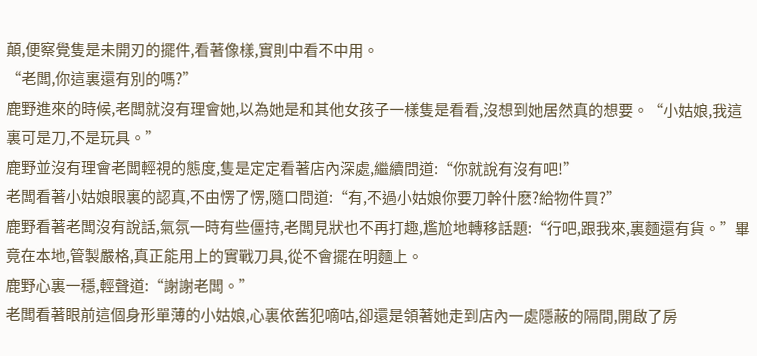顛,便察覺隻是未開刃的擺件,看著像樣,實則中看不中用。
“老闆,你這裏還有別的嗎?”
鹿野進來的時候,老闆就沒有理會她,以為她是和其他女孩子一樣隻是看看,沒想到她居然真的想要。“小姑娘,我這裏可是刀,不是玩具。”
鹿野並沒有理會老闆輕視的態度,隻是定定看著店內深處,繼續問道:“你就說有沒有吧!”
老闆看著小姑娘眼裏的認真,不由愣了愣,隨口問道:“有,不過小姑娘你要刀幹什麽?給物件買?”
鹿野看著老闆沒有說話,氣氛一時有些僵持,老闆見狀也不再打趣,尷尬地轉移話題:“行吧,跟我來,裏麵還有貨。”畢竟在本地,管製嚴格,真正能用上的實戰刀具,從不會擺在明麵上。
鹿野心裏一穩,輕聲道:“謝謝老闆。”
老闆看著眼前這個身形單薄的小姑娘,心裏依舊犯嘀咕,卻還是領著她走到店內一處隱蔽的隔間,開啟了房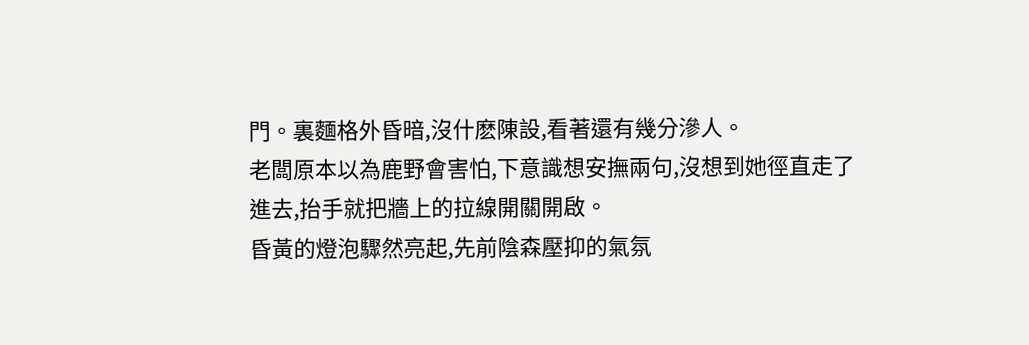門。裏麵格外昏暗,沒什麽陳設,看著還有幾分滲人。
老闆原本以為鹿野會害怕,下意識想安撫兩句,沒想到她徑直走了進去,抬手就把牆上的拉線開關開啟。
昏黃的燈泡驟然亮起,先前陰森壓抑的氣氛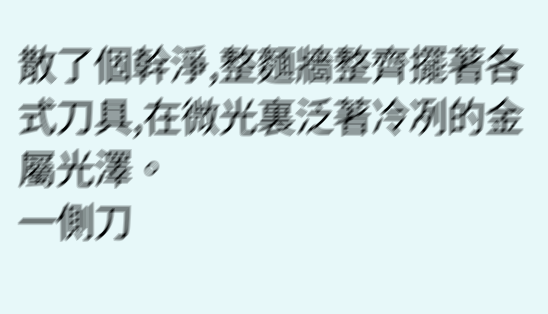散了個幹淨,整麵牆整齊擺著各式刀具,在微光裏泛著冷冽的金屬光澤。
一側刀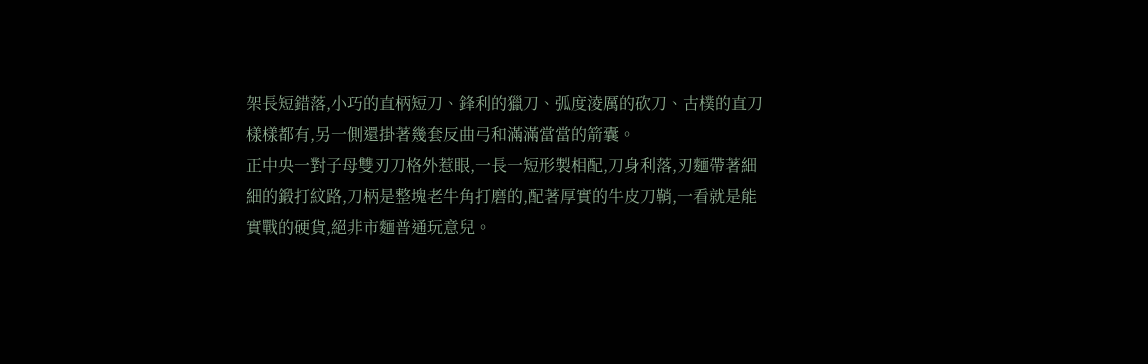架長短錯落,小巧的直柄短刀、鋒利的獵刀、弧度淩厲的砍刀、古樸的直刀樣樣都有,另一側還掛著幾套反曲弓和滿滿當當的箭囊。
正中央一對子母雙刃刀格外惹眼,一長一短形製相配,刀身利落,刃麵帶著細細的鍛打紋路,刀柄是整塊老牛角打磨的,配著厚實的牛皮刀鞘,一看就是能實戰的硬貨,絕非市麵普通玩意兒。